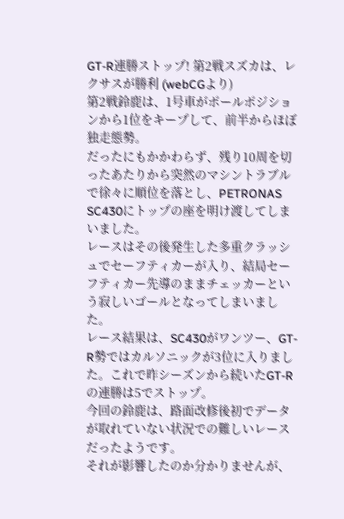GT-R連勝ストップ! 第2戦スズカは、レクサスが勝利 (webCGより)
第2戦鈴鹿は、1号車がポールポジションから1位をキープして、前半からほぼ独走態勢。
だったにもかかわらず、残り10周を切ったあたりから突然のマシントラブルで徐々に順位を落とし、PETRONAS SC430にトップの座を明け渡してしまいました。
レースはその後発生した多重クラッシュでセーフティカーが入り、結局セーフティカー先導のままチェッカーという寂しいゴールとなってしまいました。
レース結果は、SC430がワンツー、GT-R勢ではカルソニックが3位に入りました。これで昨シーズンから続いたGT-Rの連勝は5でストップ。
今回の鈴鹿は、路面改修後初でデータが取れていない状況での難しいレースだったようです。
それが影響したのか分かりませんが、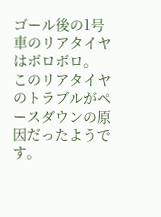ゴール後の1号車のリアタイヤはボロボロ。
このリアタイヤのトラブルがペースダウンの原因だったようです。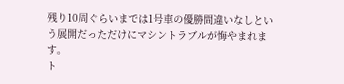残り10周ぐらいまでは1号車の優勝間違いなしという展開だっただけにマシントラブルが悔やまれます。
ト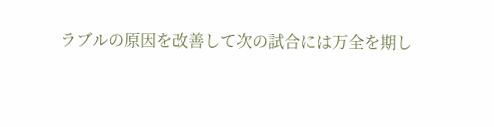ラブルの原因を改善して次の試合には万全を期し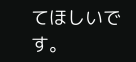てほしいです。